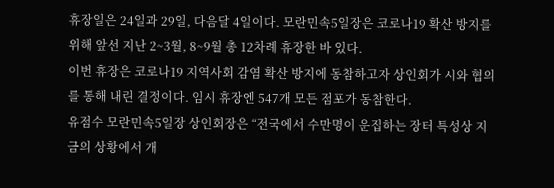휴장일은 24일과 29일, 다음달 4일이다. 모란민속5일장은 코로나19 확산 방지를 위해 앞선 지난 2~3월, 8~9월 총 12차례 휴장한 바 있다.
이번 휴장은 코로나19 지역사회 감염 확산 방지에 동참하고자 상인회가 시와 협의를 통해 내린 결정이다. 임시 휴장엔 547개 모든 점포가 동참한다.
유점수 모란민속5일장 상인회장은 “전국에서 수만명이 운집하는 장터 특성상 지금의 상황에서 개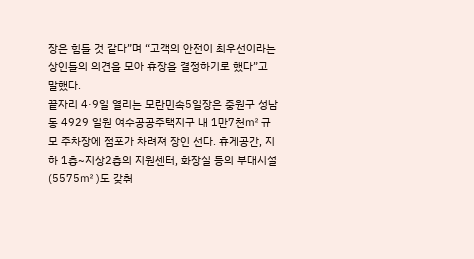장은 힘들 것 같다”며 “고객의 안전이 최우선이라는 상인들의 의견을 모아 휴장을 결정하기로 했다”고 말했다.
끝자리 4·9일 열리는 모란민속5일장은 중원구 성남동 4929 일원 여수공공주택지구 내 1만7천㎡ 규모 주차장에 점포가 차려져 장인 선다. 휴게공간, 지하 1층~지상2층의 지원센터, 화장실 등의 부대시설(5575㎡ )도 갖춰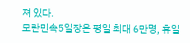져 있다.
모란민속5일장은 평일 최대 6만명, 휴일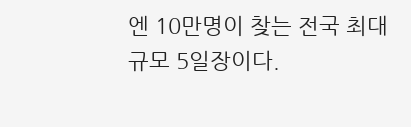엔 10만명이 찾는 전국 최대 규모 5일장이다.